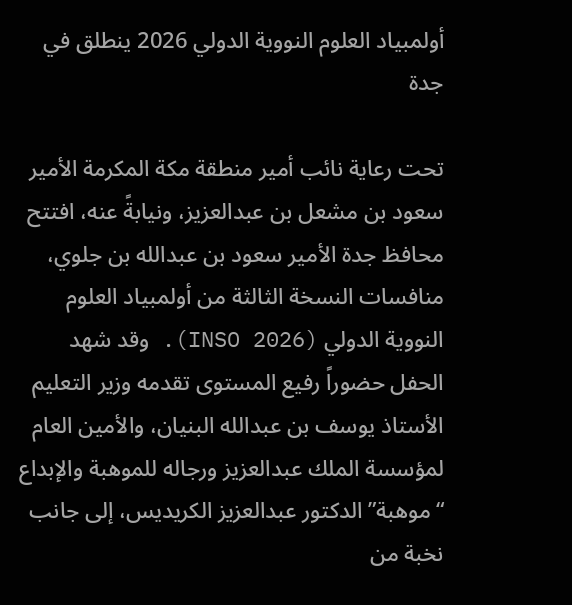أولمبياد العلوم النووية الدولي 2026 ينطلق في جدة

تحت رعاية نائب أمير منطقة مكة المكرمة الأمير سعود بن مشعل بن عبدالعزيز، ونيابةً عنه، افتتح محافظ جدة الأمير سعود بن عبدالله بن جلوي، منافسات النسخة الثالثة من أولمبياد العلوم النووية الدولي (INSO 2026). وقد شهد الحفل حضوراً رفيع المستوى تقدمه وزير التعليم الأستاذ يوسف بن عبدالله البنيان، والأمين العام لمؤسسة الملك عبدالعزيز ورجاله للموهبة والإبداع “موهبة” الدكتور عبدالعزيز الكريديس، إلى جانب نخبة من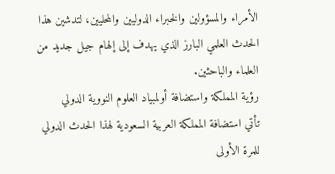الأمراء والمسؤولين والخبراء الدوليين والمحليين، لتدشين هذا الحدث العلمي البارز الذي يهدف إلى إلهام جيل جديد من العلماء والباحثين.
رؤية المملكة واستضافة أولمبياد العلوم النووية الدولي
تأتي استضافة المملكة العربية السعودية لهذا الحدث الدولي للمرة الأولى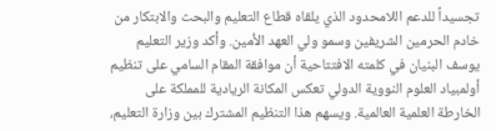تجسيداً للدعم اللامحدود الذي يلقاه قطاع التعليم والبحث والابتكار من خادم الحرمين الشريفين وسمو ولي العهد الأمين. وأكد وزير التعليم يوسف البنيان في كلمته الافتتاحية أن موافقة المقام السامي على تنظيم أولمبياد العلوم النووية الدولي تعكس المكانة الريادية للمملكة على الخارطة العلمية العالمية. ويسهم هذا التنظيم المشترك بين وزارة التعليم،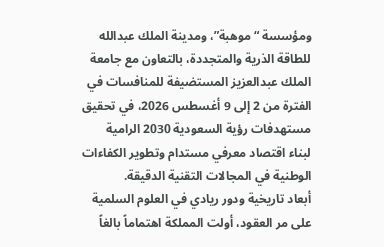ومؤسسة “موهبة”، ومدينة الملك عبدالله للطاقة الذرية والمتجددة، بالتعاون مع جامعة الملك عبدالعزيز المستضيفة للمنافسات في الفترة من 2 إلى 9 أغسطس 2026، في تحقيق مستهدفات رؤية السعودية 2030 الرامية لبناء اقتصاد معرفي مستدام وتطوير الكفاءات الوطنية في المجالات التقنية الدقيقة.
أبعاد تاريخية ودور ريادي في العلوم السلمية
على مر العقود، أولت المملكة اهتماماً بالغاً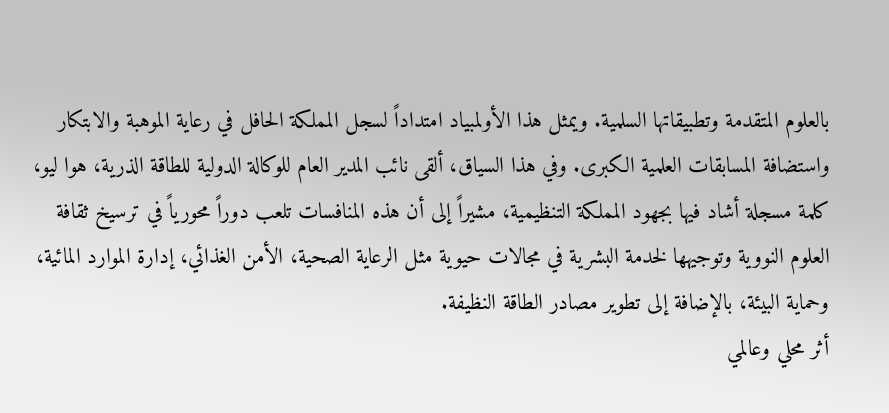بالعلوم المتقدمة وتطبيقاتها السلمية. ويمثل هذا الأولمبياد امتداداً لسجل المملكة الحافل في رعاية الموهبة والابتكار واستضافة المسابقات العلمية الكبرى. وفي هذا السياق، ألقى نائب المدير العام للوكالة الدولية للطاقة الذرية، هوا ليو، كلمة مسجلة أشاد فيها بجهود المملكة التنظيمية، مشيراً إلى أن هذه المنافسات تلعب دوراً محورياً في ترسيخ ثقافة العلوم النووية وتوجيهها لخدمة البشرية في مجالات حيوية مثل الرعاية الصحية، الأمن الغذائي، إدارة الموارد المائية، وحماية البيئة، بالإضافة إلى تطوير مصادر الطاقة النظيفة.
أثر محلي وعالمي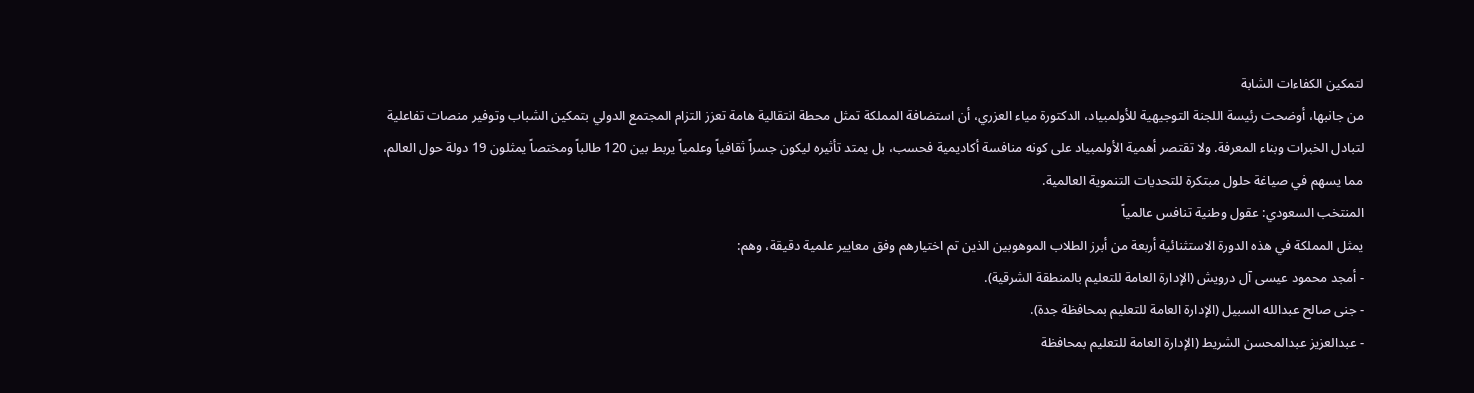لتمكين الكفاءات الشابة
من جانبها، أوضحت رئيسة اللجنة التوجيهية للأولمبياد، الدكتورة مياء العزري، أن استضافة المملكة تمثل محطة انتقالية هامة تعزز التزام المجتمع الدولي بتمكين الشباب وتوفير منصات تفاعلية لتبادل الخبرات وبناء المعرفة. ولا تقتصر أهمية الأولمبياد على كونه منافسة أكاديمية فحسب، بل يمتد تأثيره ليكون جسراً ثقافياً وعلمياً يربط بين 120 طالباً ومختصاً يمثلون 19 دولة حول العالم، مما يسهم في صياغة حلول مبتكرة للتحديات التنموية العالمية.
المنتخب السعودي: عقول وطنية تنافس عالمياً
يمثل المملكة في هذه الدورة الاستثنائية أربعة من أبرز الطلاب الموهوبين الذين تم اختيارهم وفق معايير علمية دقيقة، وهم:
- أمجد محمود عيسى آل درويش (الإدارة العامة للتعليم بالمنطقة الشرقية).
- جنى صالح عبدالله السبيل (الإدارة العامة للتعليم بمحافظة جدة).
- عبدالعزيز عبدالمحسن الشريط (الإدارة العامة للتعليم بمحافظة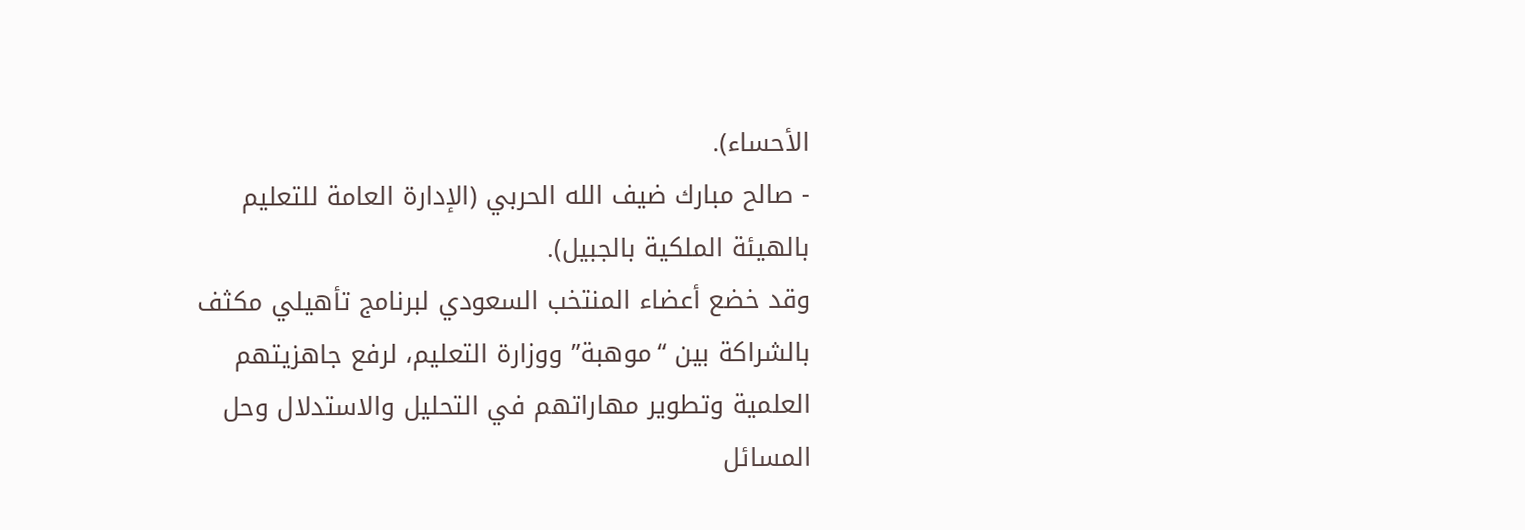الأحساء).
- صالح مبارك ضيف الله الحربي (الإدارة العامة للتعليم بالهيئة الملكية بالجبيل).
وقد خضع أعضاء المنتخب السعودي لبرنامج تأهيلي مكثف بالشراكة بين “موهبة” ووزارة التعليم، لرفع جاهزيتهم العلمية وتطوير مهاراتهم في التحليل والاستدلال وحل المسائل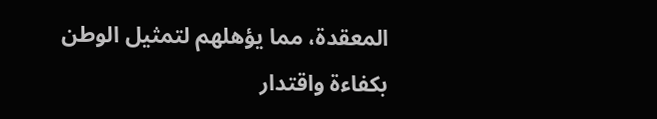المعقدة، مما يؤهلهم لتمثيل الوطن بكفاءة واقتدار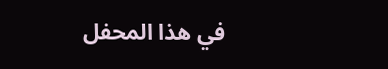في هذا المحفل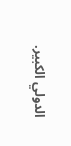الدولي الكبير.